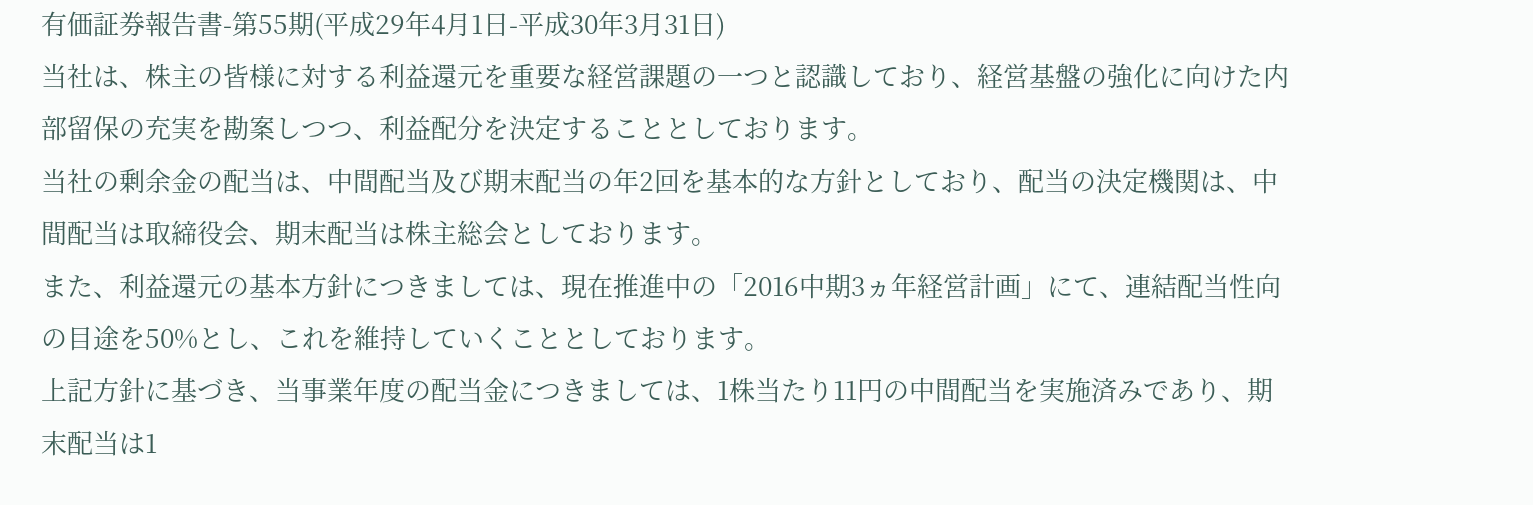有価証券報告書-第55期(平成29年4月1日-平成30年3月31日)
当社は、株主の皆様に対する利益還元を重要な経営課題の一つと認識しており、経営基盤の強化に向けた内部留保の充実を勘案しつつ、利益配分を決定することとしております。
当社の剰余金の配当は、中間配当及び期末配当の年2回を基本的な方針としており、配当の決定機関は、中間配当は取締役会、期末配当は株主総会としております。
また、利益還元の基本方針につきましては、現在推進中の「2016中期3ヵ年経営計画」にて、連結配当性向の目途を50%とし、これを維持していくこととしております。
上記方針に基づき、当事業年度の配当金につきましては、1株当たり11円の中間配当を実施済みであり、期末配当は1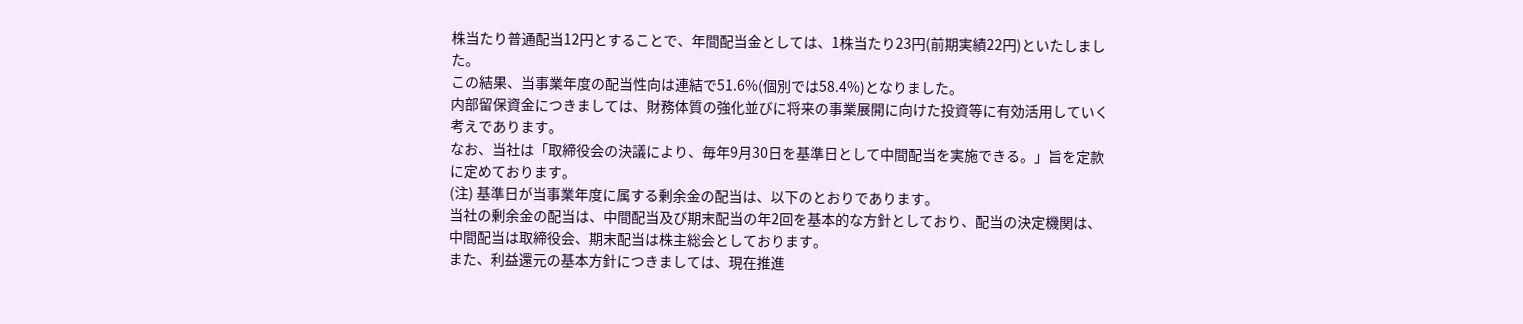株当たり普通配当12円とすることで、年間配当金としては、1株当たり23円(前期実績22円)といたしました。
この結果、当事業年度の配当性向は連結で51.6%(個別では58.4%)となりました。
内部留保資金につきましては、財務体質の強化並びに将来の事業展開に向けた投資等に有効活用していく考えであります。
なお、当社は「取締役会の決議により、毎年9月30日を基準日として中間配当を実施できる。」旨を定款に定めております。
(注) 基準日が当事業年度に属する剰余金の配当は、以下のとおりであります。
当社の剰余金の配当は、中間配当及び期末配当の年2回を基本的な方針としており、配当の決定機関は、中間配当は取締役会、期末配当は株主総会としております。
また、利益還元の基本方針につきましては、現在推進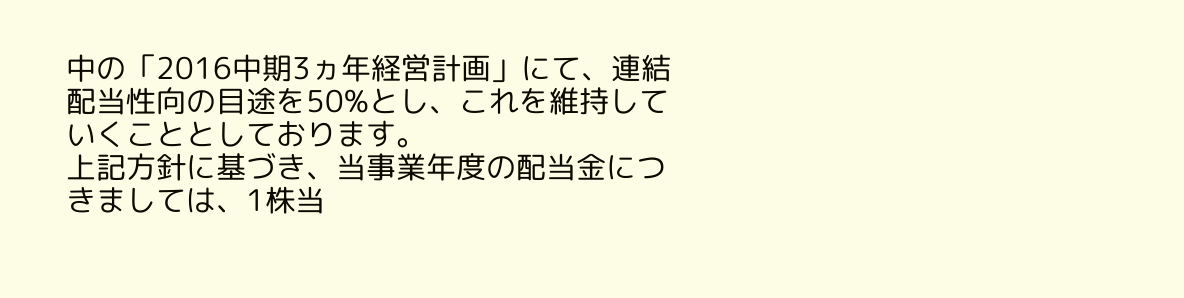中の「2016中期3ヵ年経営計画」にて、連結配当性向の目途を50%とし、これを維持していくこととしております。
上記方針に基づき、当事業年度の配当金につきましては、1株当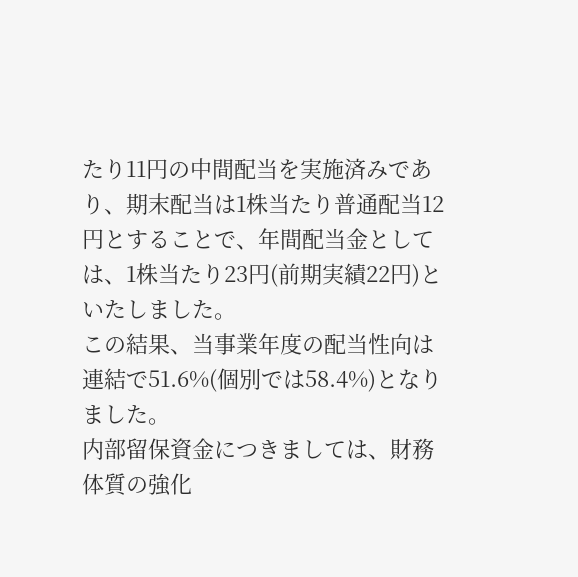たり11円の中間配当を実施済みであり、期末配当は1株当たり普通配当12円とすることで、年間配当金としては、1株当たり23円(前期実績22円)といたしました。
この結果、当事業年度の配当性向は連結で51.6%(個別では58.4%)となりました。
内部留保資金につきましては、財務体質の強化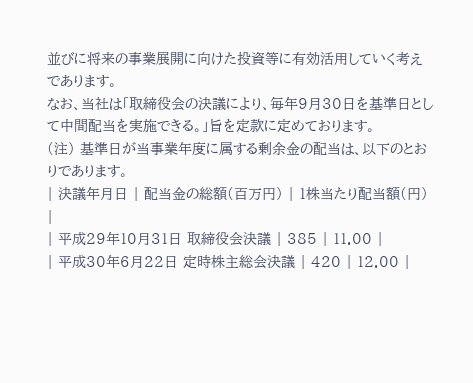並びに将来の事業展開に向けた投資等に有効活用していく考えであります。
なお、当社は「取締役会の決議により、毎年9月30日を基準日として中間配当を実施できる。」旨を定款に定めております。
(注) 基準日が当事業年度に属する剰余金の配当は、以下のとおりであります。
| 決議年月日 | 配当金の総額(百万円) | 1株当たり配当額(円) |
| 平成29年10月31日 取締役会決議 | 385 | 11.00 |
| 平成30年6月22日 定時株主総会決議 | 420 | 12.00 |